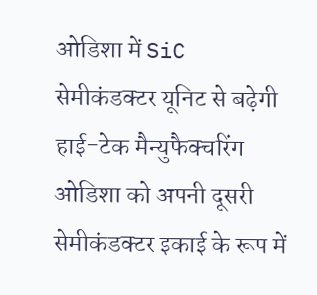ओडिशा में SiC सेमीकंडक्टर यूनिट से बढ़ेगी हाई-टेक मैन्युफैक्चरिंग
ओडिशा को अपनी दूसरी सेमीकंडक्टर इकाई के रूप में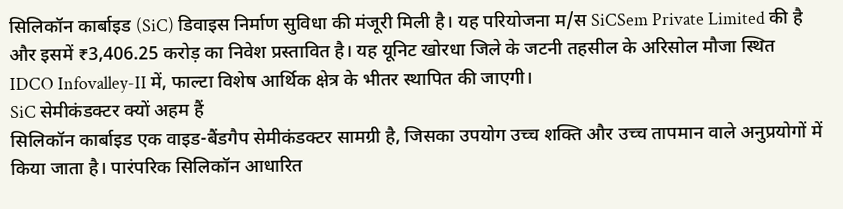सिलिकॉन कार्बाइड (SiC) डिवाइस निर्माण सुविधा की मंजूरी मिली है। यह परियोजना म/स SiCSem Private Limited की है और इसमें ₹3,406.25 करोड़ का निवेश प्रस्तावित है। यह यूनिट खोरधा जिले के जटनी तहसील के अरिसोल मौजा स्थित IDCO Infovalley-II में, फाल्टा विशेष आर्थिक क्षेत्र के भीतर स्थापित की जाएगी।
SiC सेमीकंडक्टर क्यों अहम हैं
सिलिकॉन कार्बाइड एक वाइड-बैंडगैप सेमीकंडक्टर सामग्री है, जिसका उपयोग उच्च शक्ति और उच्च तापमान वाले अनुप्रयोगों में किया जाता है। पारंपरिक सिलिकॉन आधारित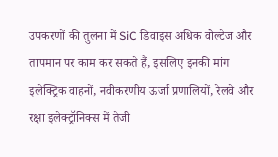उपकरणों की तुलना में SiC डिवाइस अधिक वोल्टेज और तापमान पर काम कर सकते हैं, इसलिए इनकी मांग इलेक्ट्रिक वाहनों, नवीकरणीय ऊर्जा प्रणालियों, रेलवे और रक्षा इलेक्ट्रॉनिक्स में तेजी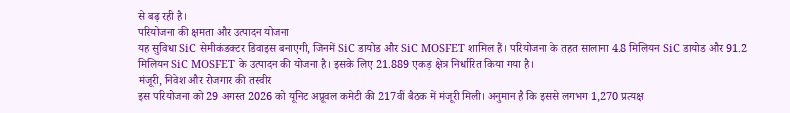से बढ़ रही है।
परियोजना की क्षमता और उत्पादन योजना
यह सुविधा SiC सेमीकंडक्टर डिवाइस बनाएगी, जिनमें SiC डायोड और SiC MOSFET शामिल हैं। परियोजना के तहत सालाना 4.8 मिलियन SiC डायोड और 91.2 मिलियन SiC MOSFET के उत्पादन की योजना है। इसके लिए 21.889 एकड़ क्षेत्र निर्धारित किया गया है।
मंजूरी, निवेश और रोजगार की तस्वीर
इस परियोजना को 29 अगस्त 2026 को यूनिट अप्रूवल कमेटी की 217वीं बैठक में मंजूरी मिली। अनुमान है कि इससे लगभग 1,270 प्रत्यक्ष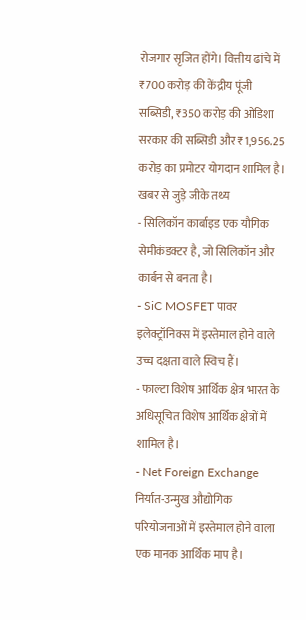रोजगार सृजित होंगे। वित्तीय ढांचे में ₹700 करोड़ की केंद्रीय पूंजी सब्सिडी, ₹350 करोड़ की ओडिशा सरकार की सब्सिडी और ₹1,956.25 करोड़ का प्रमोटर योगदान शामिल है।
खबर से जुड़े जीके तथ्य
- सिलिकॉन कार्बाइड एक यौगिक सेमीकंडक्टर है, जो सिलिकॉन और कार्बन से बनता है।
- SiC MOSFET पावर इलेक्ट्रॉनिक्स में इस्तेमाल होने वाले उच्च दक्षता वाले स्विच हैं।
- फाल्टा विशेष आर्थिक क्षेत्र भारत के अधिसूचित विशेष आर्थिक क्षेत्रों में शामिल है।
- Net Foreign Exchange निर्यात-उन्मुख औद्योगिक परियोजनाओं में इस्तेमाल होने वाला एक मानक आर्थिक माप है।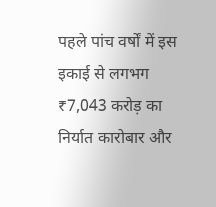पहले पांच वर्षों में इस इकाई से लगभग ₹7,043 करोड़ का निर्यात कारोबार और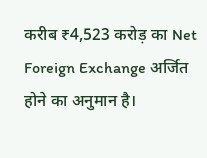करीब ₹4,523 करोड़ का Net Foreign Exchange अर्जित होने का अनुमान है।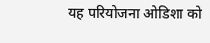यह परियोजना ओडिशा को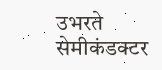उभरते सेमीकंडक्टर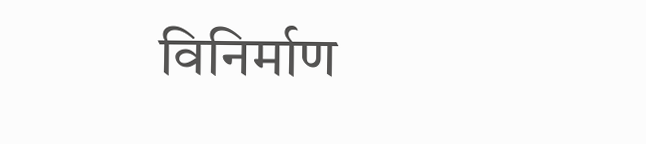विनिर्माण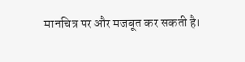मानचित्र पर और मजबूत कर सकती है।